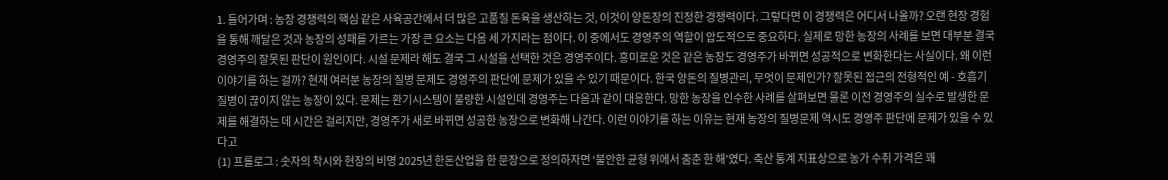1. 들어가며 : 농장 경쟁력의 핵심 같은 사육공간에서 더 많은 고품질 돈육을 생산하는 것, 이것이 양돈장의 진정한 경쟁력이다. 그렇다면 이 경쟁력은 어디서 나올까? 오랜 현장 경험을 통해 깨달은 것과 농장의 성패를 가르는 가장 큰 요소는 다음 세 가지라는 점이다. 이 중에서도 경영주의 역할이 압도적으로 중요하다. 실제로 망한 농장의 사례를 보면 대부분 결국 경영주의 잘못된 판단이 원인이다. 시설 문제라 해도 결국 그 시설을 선택한 것은 경영주이다. 흥미로운 것은 같은 농장도 경영주가 바뀌면 성공적으로 변화한다는 사실이다. 왜 이런 이야기를 하는 걸까? 현재 여러분 농장의 질병 문제도 경영주의 판단에 문제가 있을 수 있기 때문이다. 한국 양돈의 질병관리, 무엇이 문제인가? 잘못된 접근의 전형적인 예 - 호흡기 질병이 끊이지 않는 농장이 있다. 문제는 환기시스템이 불량한 시설인데 경영주는 다음과 같이 대응한다. 망한 농장을 인수한 사례를 살펴보면 물론 이전 경영주의 실수로 발생한 문제를 해결하는 데 시간은 걸리지만, 경영주가 새로 바뀌면 성공한 농장으로 변화해 나간다. 이런 이야기를 하는 이유는 현재 농장의 질병문제 역시도 경영주 판단에 문제가 있을 수 있다고
(1) 프롤로그 : 숫자의 착시와 현장의 비명 2025년 한돈산업을 한 문장으로 정의하자면 ‘불안한 균형 위에서 춤춘 한 해’였다. 축산 통계 지표상으로 농가 수취 가격은 꽤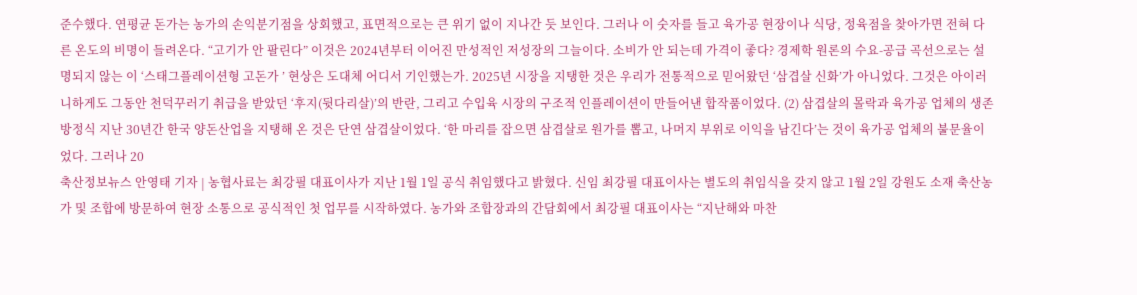준수했다. 연평균 돈가는 농가의 손익분기점을 상회했고, 표면적으로는 큰 위기 없이 지나간 듯 보인다. 그러나 이 숫자를 들고 육가공 현장이나 식당, 정육점을 찾아가면 전혀 다른 온도의 비명이 들려온다. “고기가 안 팔린다” 이것은 2024년부터 이어진 만성적인 저성장의 그늘이다. 소비가 안 되는데 가격이 좋다? 경제학 원론의 수요-공급 곡선으로는 설명되지 않는 이 ‘스태그플레이션형 고돈가 ’ 현상은 도대체 어디서 기인했는가. 2025년 시장을 지탱한 것은 우리가 전통적으로 믿어왔던 ‘삼겹살 신화’가 아니었다. 그것은 아이러니하게도 그동안 천덕꾸러기 취급을 받았던 ‘후지(뒷다리살)’의 반란, 그리고 수입육 시장의 구조적 인플레이션이 만들어낸 합작품이었다. (2) 삼겹살의 몰락과 육가공 업체의 생존 방정식 지난 30년간 한국 양돈산업을 지탱해 온 것은 단연 삼겹살이었다. ‘한 마리를 잡으면 삼겹살로 원가를 뽑고, 나머지 부위로 이익을 남긴다’는 것이 육가공 업체의 불문율이었다. 그러나 20
축산정보뉴스 안영태 기자 | 농협사료는 최강필 대표이사가 지난 1월 1일 공식 취임했다고 밝혔다. 신임 최강필 대표이사는 별도의 취임식을 갖지 않고 1월 2일 강원도 소재 축산농가 및 조합에 방문하여 현장 소통으로 공식적인 첫 업무를 시작하였다. 농가와 조합장과의 간담회에서 최강필 대표이사는 “지난해와 마찬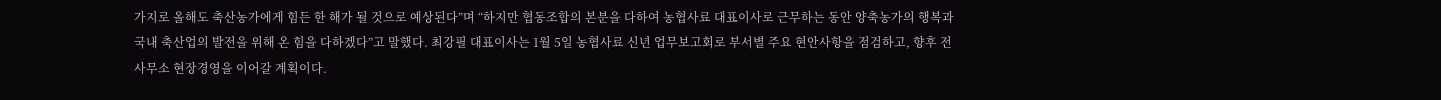가지로 올해도 축산농가에게 힘든 한 해가 될 것으로 예상된다”며 “하지만 협동조합의 본분을 다하여 농협사료 대표이사로 근무하는 동안 양축농가의 행복과 국내 축산업의 발전을 위해 온 힘을 다하겠다”고 말했다. 최강필 대표이사는 1월 5일 농협사료 신년 업무보고회로 부서별 주요 현안사항을 점검하고, 향후 전 사무소 현장경영을 이어갈 계획이다.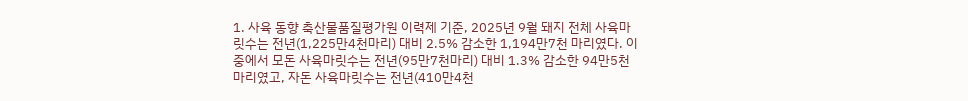1. 사육 동향 축산물품질평가원 이력제 기준, 2025년 9월 돼지 전체 사육마릿수는 전년(1,225만4천마리) 대비 2.5% 감소한 1,194만7천 마리였다. 이 중에서 모돈 사육마릿수는 전년(95만7천마리) 대비 1.3% 감소한 94만5천 마리였고, 자돈 사육마릿수는 전년(410만4천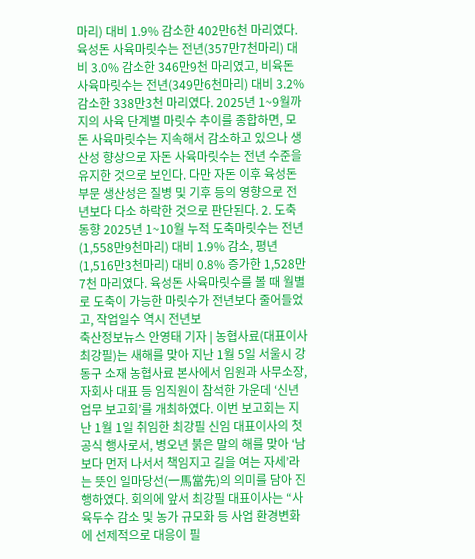마리) 대비 1.9% 감소한 402만6천 마리였다. 육성돈 사육마릿수는 전년(357만7천마리) 대비 3.0% 감소한 346만9천 마리였고, 비육돈 사육마릿수는 전년(349만6천마리) 대비 3.2% 감소한 338만3천 마리였다. 2025년 1~9월까지의 사육 단계별 마릿수 추이를 종합하면, 모돈 사육마릿수는 지속해서 감소하고 있으나 생산성 향상으로 자돈 사육마릿수는 전년 수준을 유지한 것으로 보인다. 다만 자돈 이후 육성돈 부문 생산성은 질병 및 기후 등의 영향으로 전년보다 다소 하락한 것으로 판단된다. 2. 도축 동향 2025년 1~10월 누적 도축마릿수는 전년(1,558만9천마리) 대비 1.9% 감소, 평년(1,516만3천마리) 대비 0.8% 증가한 1,528만7천 마리였다. 육성돈 사육마릿수를 볼 때 월별로 도축이 가능한 마릿수가 전년보다 줄어들었고, 작업일수 역시 전년보
축산정보뉴스 안영태 기자 | 농협사료(대표이사 최강필)는 새해를 맞아 지난 1월 5일 서울시 강동구 소재 농협사료 본사에서 임원과 사무소장, 자회사 대표 등 임직원이 참석한 가운데 ‘신년업무 보고회’를 개최하였다. 이번 보고회는 지난 1월 1일 취임한 최강필 신임 대표이사의 첫 공식 행사로서, 병오년 붉은 말의 해를 맞아 ‘남보다 먼저 나서서 책임지고 길을 여는 자세’라는 뜻인 일마당선(一馬當先)의 의미를 담아 진행하였다. 회의에 앞서 최강필 대표이사는 “사육두수 감소 및 농가 규모화 등 사업 환경변화에 선제적으로 대응이 필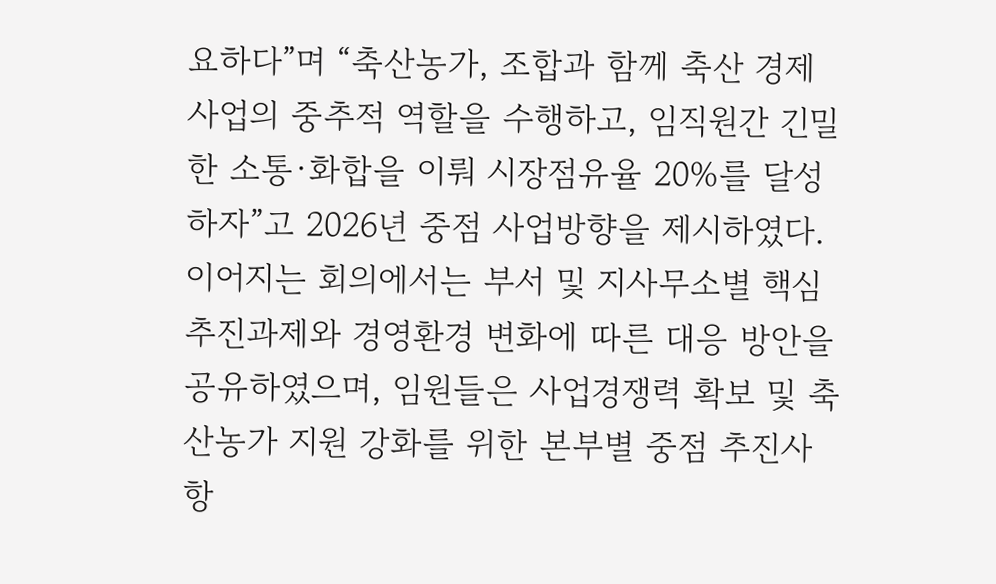요하다”며 “축산농가, 조합과 함께 축산 경제사업의 중추적 역할을 수행하고, 임직원간 긴밀한 소통·화합을 이뤄 시장점유율 20%를 달성하자”고 2026년 중점 사업방향을 제시하였다. 이어지는 회의에서는 부서 및 지사무소별 핵심 추진과제와 경영환경 변화에 따른 대응 방안을 공유하였으며, 임원들은 사업경쟁력 확보 및 축산농가 지원 강화를 위한 본부별 중점 추진사항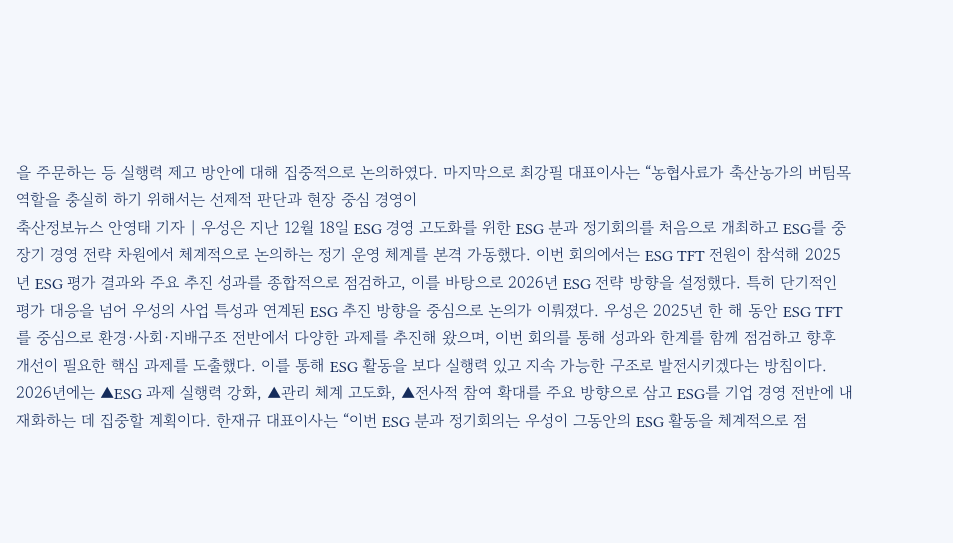을 주문하는 등 실행력 제고 방안에 대해 집중적으로 논의하였다. 마지막으로 최강필 대표이사는 “농협사료가 축산농가의 버팀목 역할을 충실히 하기 위해서는 선제적 판단과 현장 중심 경영이
축산정보뉴스 안영태 기자 | 우성은 지난 12월 18일 ESG 경영 고도화를 위한 ESG 분과 정기회의를 처음으로 개최하고 ESG를 중장기 경영 전략 차원에서 체계적으로 논의하는 정기 운영 체계를 본격 가동했다. 이번 회의에서는 ESG TFT 전원이 참석해 2025년 ESG 평가 결과와 주요 추진 성과를 종합적으로 점검하고, 이를 바탕으로 2026년 ESG 전략 방향을 설정했다. 특히 단기적인 평가 대응을 넘어 우성의 사업 특성과 연계된 ESG 추진 방향을 중심으로 논의가 이뤄졌다. 우성은 2025년 한 해 동안 ESG TFT를 중심으로 환경·사회·지배구조 전반에서 다양한 과제를 추진해 왔으며, 이번 회의를 통해 성과와 한계를 함께 점검하고 향후 개선이 필요한 핵심 과제를 도출했다. 이를 통해 ESG 활동을 보다 실행력 있고 지속 가능한 구조로 발전시키겠다는 방침이다. 2026년에는 ▲ESG 과제 실행력 강화, ▲관리 체계 고도화, ▲전사적 참여 확대를 주요 방향으로 삼고 ESG를 기업 경영 전반에 내재화하는 데 집중할 계획이다. 한재규 대표이사는 “이번 ESG 분과 정기회의는 우성이 그동안의 ESG 활동을 체계적으로 점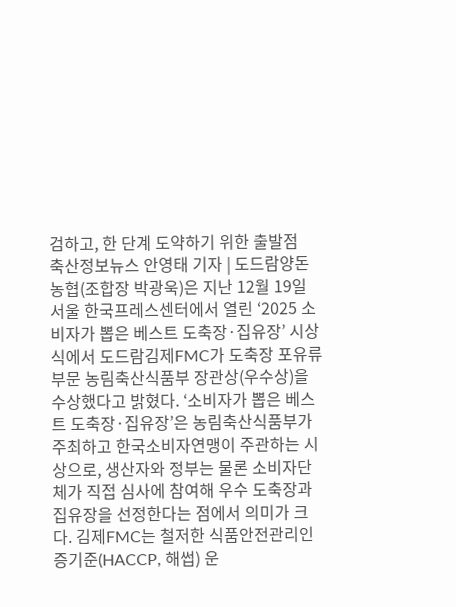검하고, 한 단계 도약하기 위한 출발점
축산정보뉴스 안영태 기자 | 도드람양돈농협(조합장 박광욱)은 지난 12월 19일 서울 한국프레스센터에서 열린 ‘2025 소비자가 뽑은 베스트 도축장·집유장’ 시상식에서 도드람김제FMC가 도축장 포유류 부문 농림축산식품부 장관상(우수상)을 수상했다고 밝혔다. ‘소비자가 뽑은 베스트 도축장·집유장’은 농림축산식품부가 주최하고 한국소비자연맹이 주관하는 시상으로, 생산자와 정부는 물론 소비자단체가 직접 심사에 참여해 우수 도축장과 집유장을 선정한다는 점에서 의미가 크다. 김제FMC는 철저한 식품안전관리인증기준(HACCP, 해썹) 운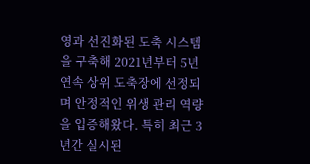영과 선진화된 도축 시스템을 구축해 2021년부터 5년 연속 상위 도축장에 선정되며 안정적인 위생 관리 역량을 입증해왔다. 특히 최근 3년간 실시된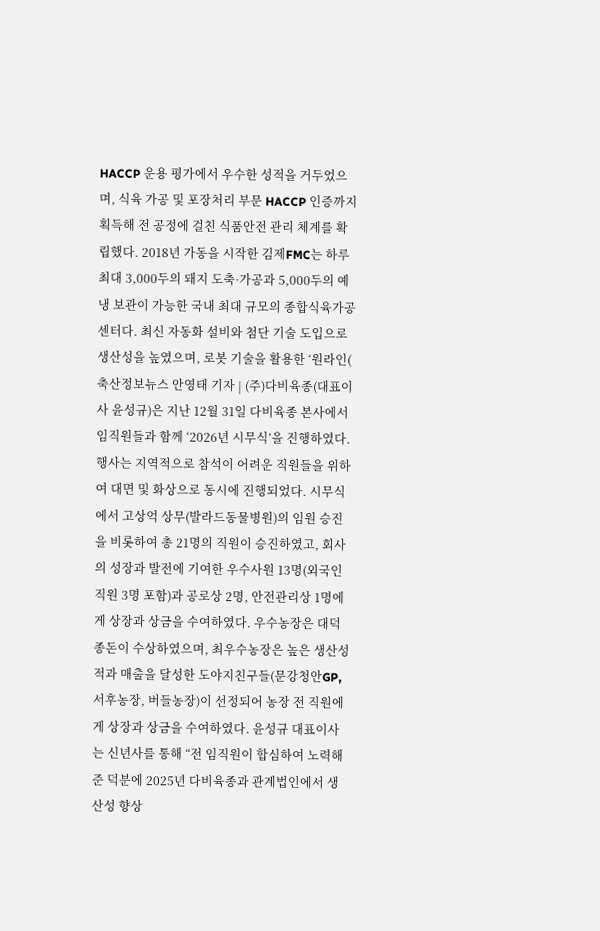HACCP 운용 평가에서 우수한 성적을 거두었으며, 식육 가공 및 포장처리 부문 HACCP 인증까지 획득해 전 공정에 걸친 식품안전 관리 체계를 확립했다. 2018년 가동을 시작한 김제FMC는 하루 최대 3,000두의 돼지 도축·가공과 5,000두의 예냉 보관이 가능한 국내 최대 규모의 종합식육가공센터다. 최신 자동화 설비와 첨단 기술 도입으로 생산성을 높였으며, 로봇 기술을 활용한 ‘원라인(
축산정보뉴스 안영태 기자 | (주)다비육종(대표이사 윤성규)은 지난 12월 31일 다비육종 본사에서 임직원들과 함께 ‘2026년 시무식’을 진행하였다. 행사는 지역적으로 참석이 어려운 직원들을 위하여 대면 및 화상으로 동시에 진행되었다. 시무식에서 고상억 상무(발라드동물병원)의 임원 승진을 비롯하여 총 21명의 직원이 승진하였고, 회사의 성장과 발전에 기여한 우수사원 13명(외국인 직원 3명 포함)과 공로상 2명, 안전관리상 1명에게 상장과 상금을 수여하였다. 우수농장은 대덕종돈이 수상하였으며, 최우수농장은 높은 생산성적과 매출을 달성한 도야지친구들(문강청안GP, 서후농장, 버들농장)이 선정되어 농장 전 직원에게 상장과 상금을 수여하였다. 윤성규 대표이사는 신년사를 통해 “전 임직원이 합심하여 노력해 준 덕분에 2025년 다비육종과 관계법인에서 생산성 향상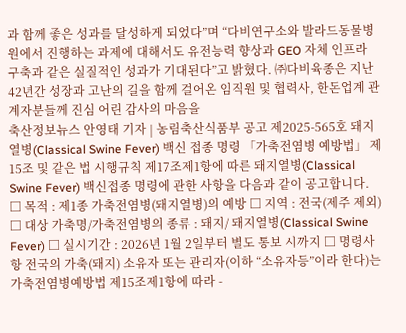과 함께 좋은 성과를 달성하게 되었다”며 “다비연구소와 발라드동물병원에서 진행하는 과제에 대해서도 유전능력 향상과 GEO 자체 인프라 구축과 같은 실질적인 성과가 기대된다”고 밝혔다. ㈜다비육종은 지난 42년간 성장과 고난의 길을 함께 걸어온 임직원 및 협력사, 한돈업계 관계자분들께 진심 어린 감사의 마음을
축산정보뉴스 안영태 기자 | 농림축산식품부 공고 제2025-565호 돼지열병(Classical Swine Fever) 백신 접종 명령 「가축전염병 예방법」 제15조 및 같은 법 시행규칙 제17조제1항에 따른 돼지열병(Classical Swine Fever) 백신접종 명령에 관한 사항을 다음과 같이 공고합니다. □ 목적 : 제1종 가축전염병(돼지열병)의 예방 □ 지역 : 전국(제주 제외) □ 대상 가축명/가축전염병의 종류 : 돼지/ 돼지열병(Classical Swine Fever) □ 실시기간 : 2026년 1월 2일부터 별도 통보 시까지 □ 명령사항 전국의 가축(돼지) 소유자 또는 관리자(이하 “소유자등”이라 한다)는 가축전염병예방법 제15조제1항에 따라 -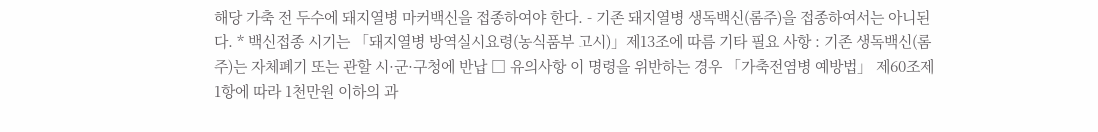해당 가축 전 두수에 돼지열병 마커백신을 접종하여야 한다. - 기존 돼지열병 생독백신(롬주)을 접종하여서는 아니된다. * 백신접종 시기는 「돼지열병 방역실시요령(농식품부 고시)」제13조에 따름 기타 필요 사항 : 기존 생독백신(롬주)는 자체폐기 또는 관할 시·군·구청에 반납 □ 유의사항 이 명령을 위반하는 경우 「가축전염병 예방법」 제60조제1항에 따라 1천만원 이하의 과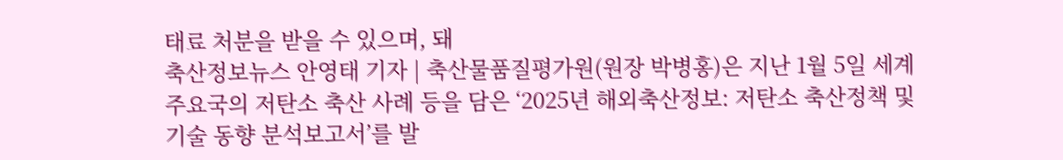태료 처분을 받을 수 있으며, 돼
축산정보뉴스 안영태 기자 | 축산물품질평가원(원장 박병홍)은 지난 1월 5일 세계 주요국의 저탄소 축산 사례 등을 담은 ‘2025년 해외축산정보: 저탄소 축산정책 및 기술 동향 분석보고서’를 발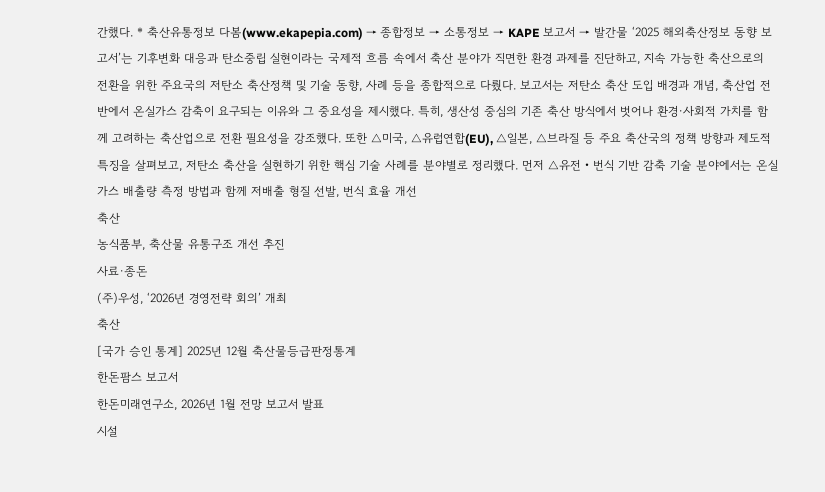간했다. * 축산유통정보 다봄(www.ekapepia.com) → 종합정보 → 소통정보 → KAPE 보고서 → 발간물 ‘2025 해외축산정보 동향 보고서’는 기후변화 대응과 탄소중립 실현이라는 국제적 흐름 속에서 축산 분야가 직면한 환경 과제를 진단하고, 지속 가능한 축산으로의 전환을 위한 주요국의 저탄소 축산정책 및 기술 동향, 사례 등을 종합적으로 다뤘다. 보고서는 저탄소 축산 도입 배경과 개념, 축산업 전반에서 온실가스 감축이 요구되는 이유와 그 중요성을 제시했다. 특히, 생산성 중심의 기존 축산 방식에서 벗어나 환경·사회적 가치를 함께 고려하는 축산업으로 전환 필요성을 강조했다. 또한 △미국, △유럽연합(EU), △일본, △브라질 등 주요 축산국의 정책 방향과 제도적 특징을 살펴보고, 저탄소 축산을 실현하기 위한 핵심 기술 사례를 분야별로 정리했다. 먼저 △유전‧번식 기반 감축 기술 분야에서는 온실가스 배출량 측정 방법과 함께 저배출 형질 선발, 번식 효율 개선
축산
농식품부, 축산물 유통구조 개선 추진
사료·종돈
(주)우성, ‘2026년 경영전략 회의’ 개최
축산
[국가 승인 통계] 2025년 12월 축산물등급판정통계
한돈팜스 보고서
한돈미래연구소, 2026년 1월 전망 보고서 발표
시설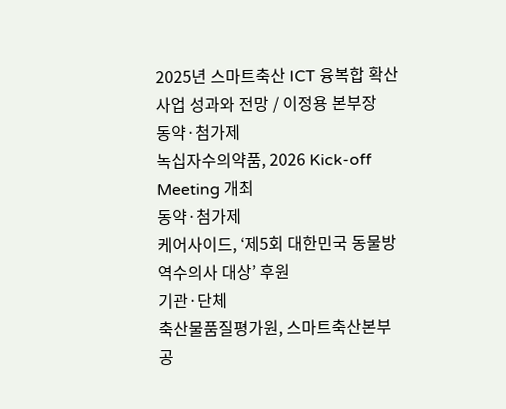2025년 스마트축산 ICT 융복합 확산사업 성과와 전망 / 이정용 본부장
동약·첨가제
녹십자수의약품, 2026 Kick-off Meeting 개최
동약·첨가제
케어사이드, ‘제5회 대한민국 동물방역수의사 대상’ 후원
기관·단체
축산물품질평가원, 스마트축산본부 공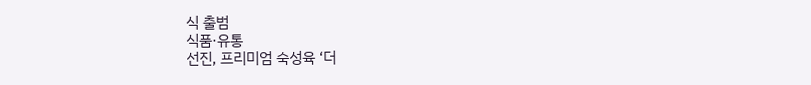식 출범
식품·유통
선진, 프리미엄 숙성육 ‘더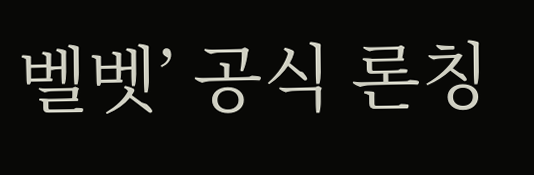벨벳’ 공식 론칭